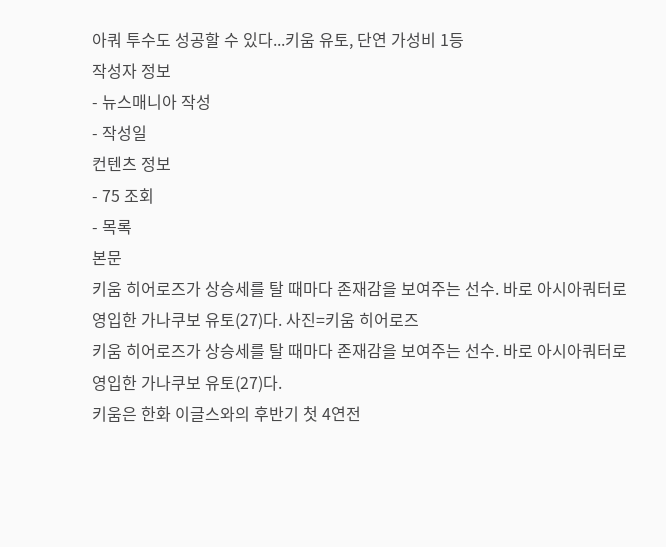아쿼 투수도 성공할 수 있다...키움 유토, 단연 가성비 1등
작성자 정보
- 뉴스매니아 작성
- 작성일
컨텐츠 정보
- 75 조회
- 목록
본문
키움 히어로즈가 상승세를 탈 때마다 존재감을 보여주는 선수. 바로 아시아쿼터로 영입한 가나쿠보 유토(27)다. 사진=키움 히어로즈
키움 히어로즈가 상승세를 탈 때마다 존재감을 보여주는 선수. 바로 아시아쿼터로 영입한 가나쿠보 유토(27)다.
키움은 한화 이글스와의 후반기 첫 4연전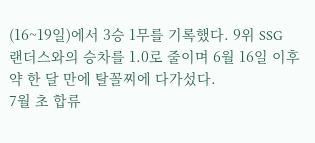(16~19일)에서 3승 1무를 기록했다. 9위 SSG 랜더스와의 승차를 1.0로 줄이며 6월 16일 이후 약 한 달 만에 탈꼴찌에 다가섰다.
7월 초 합류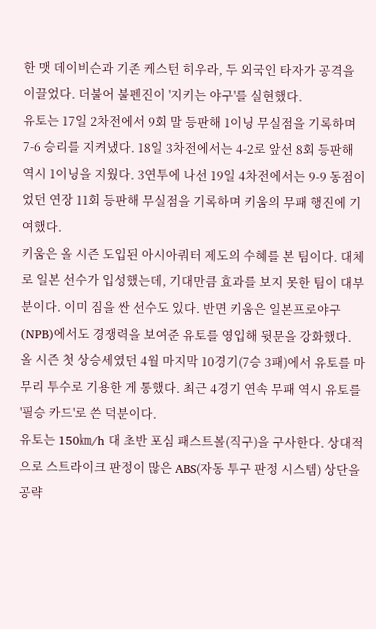한 맷 데이비슨과 기존 케스턴 히우라, 두 외국인 타자가 공격을 이끌었다. 더불어 불펜진이 '지키는 야구'를 실현했다.
유토는 17일 2차전에서 9회 말 등판해 1이닝 무실점을 기록하며 7-6 승리를 지켜냈다. 18일 3차전에서는 4-2로 앞선 8회 등판해 역시 1이닝을 지웠다. 3연투에 나선 19일 4차전에서는 9-9 동점이었던 연장 11회 등판해 무실점을 기록하며 키움의 무패 행진에 기여했다.
키움은 올 시즌 도입된 아시아쿼터 제도의 수혜를 본 팀이다. 대체로 일본 선수가 입성했는데, 기대만큼 효과를 보지 못한 팀이 대부분이다. 이미 짐을 싼 선수도 있다. 반면 키움은 일본프로야구(NPB)에서도 경쟁력을 보여준 유토를 영입해 뒷문을 강화했다.
올 시즌 첫 상승세였던 4월 마지막 10경기(7승 3패)에서 유토를 마무리 투수로 기용한 게 통했다. 최근 4경기 연속 무패 역시 유토를 '필승 카드'로 쓴 덕분이다.
유토는 150㎞/h 대 초반 포심 패스트볼(직구)을 구사한다. 상대적으로 스트라이크 판정이 많은 ABS(자동 투구 판정 시스템) 상단을 공략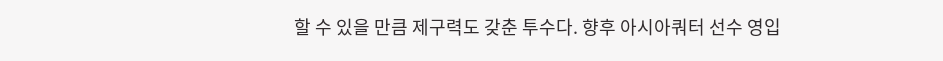할 수 있을 만큼 제구력도 갖춘 투수다. 향후 아시아쿼터 선수 영입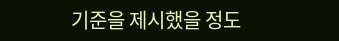기준을 제시했을 정도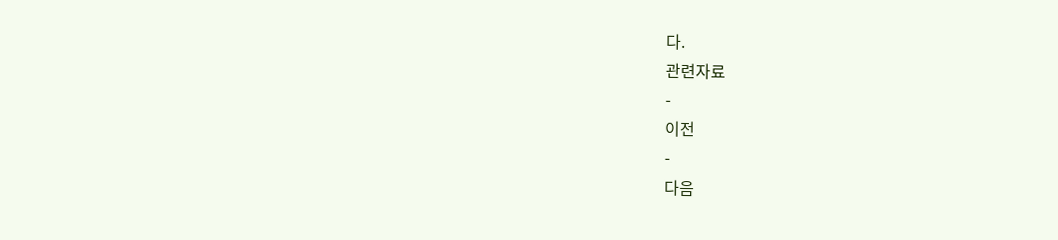다.
관련자료
-
이전
-
다음